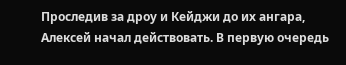Проследив за дроу и Кейджи до их ангара, Алексей начал действовать. В первую очередь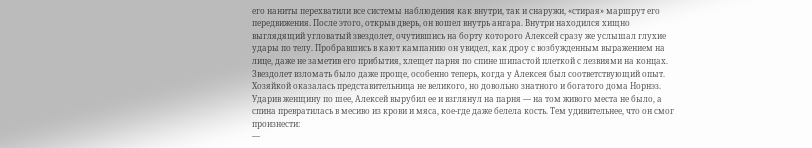его наниты перехватили все системы наблюдения как внутри, так и снаружи, «стирая» маршрут его передвижения. После этого, открыв дверь, он вошел внутрь ангара. Внутри находился хищно выглядящий угловатый звездолет, очутившись на борту которого Алексей сразу же услышал глухие удары по телу. Пробравшись в кают кампанию он увидел, как дроу с возбужденным выражением на лице, даже не заметив его прибытия, хлещет парня по спине шипастой плеткой с лезвиями на концах. Звездолет взломать было даже проще, особенно теперь, когда у Алексея был соответствующий опыт. Хозяйкой оказалась представительница не великого, но довольно знатного и богатого дома Норнэз. Ударив женщину по шее, Алексей вырубил ее и взглянул на парня — на том живого места не было, а спина превратилась в месиво из крови и мяса, кое-где даже белела кость. Тем удивительнее, что он смог произнести:
—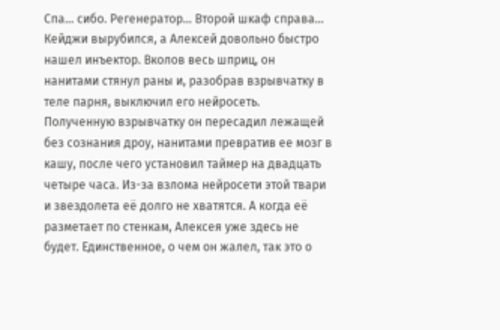Спа… сибо. Регенератор… Второй шкаф справа…
Кейджи вырубился, а Алексей довольно быстро нашел инъектор. Вколов весь шприц, он нанитами стянул раны и, разобрав взрывчатку в теле парня, выключил его нейросеть. Полученную взрывчатку он пересадил лежащей без сознания дроу, нанитами превратив ее мозг в кашу, после чего установил таймер на двадцать четыре часа. Из-за взлома нейросети этой твари и звездолета её долго не хватятся. А когда её разметает по стенкам, Алексея уже здесь не будет. Единственное, о чем он жалел, так это о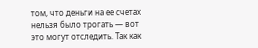том, что деньги на ее счетах нельзя было трогать — вот это могут отследить. Так как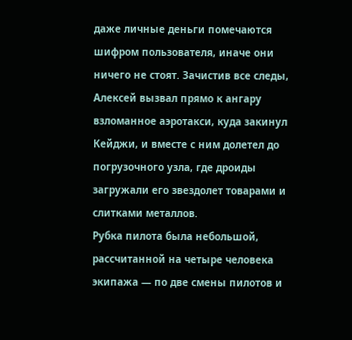даже личные деньги помечаются шифром пользователя, иначе они ничего не стоят. Зачистив все следы, Алексей вызвал прямо к ангару взломанное аэротакси, куда закинул Кейджи, и вместе с ним долетел до погрузочного узла, где дроиды загружали его звездолет товарами и слитками металлов.
Рубка пилота была небольшой, рассчитанной на четыре человека экипажа — по две смены пилотов и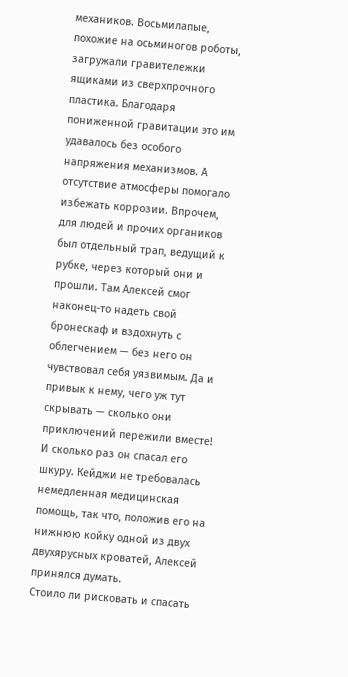механиков. Восьмилапые, похожие на осьминогов роботы, загружали гравитележки ящиками из сверхпрочного пластика. Благодаря пониженной гравитации это им удавалось без особого напряжения механизмов. А отсутствие атмосферы помогало избежать коррозии. Впрочем, для людей и прочих органиков был отдельный трап, ведущий к рубке, через который они и прошли. Там Алексей смог наконец-то надеть свой бронескаф и вздохнуть с облегчением — без него он чувствовал себя уязвимым. Да и привык к нему, чего уж тут скрывать — сколько они приключений пережили вместе! И сколько раз он спасал его шкуру. Кейджи не требовалась немедленная медицинская помощь, так что, положив его на нижнюю койку одной из двух двухярусных кроватей, Алексей принялся думать.
Стоило ли рисковать и спасать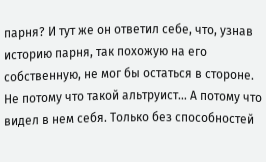парня? И тут же он ответил себе, что, узнав историю парня, так похожую на его собственную, не мог бы остаться в стороне. Не потому что такой альтруист… А потому что видел в нем себя. Только без способностей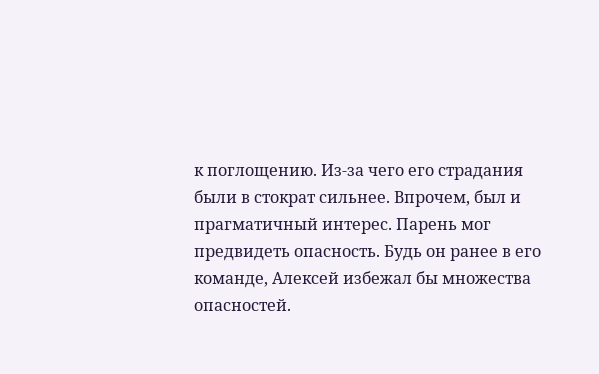к поглощению. Из-за чего его страдания были в стократ сильнее. Впрочем, был и прагматичный интерес. Парень мог предвидеть опасность. Будь он ранее в его команде, Алексей избежал бы множества опасностей.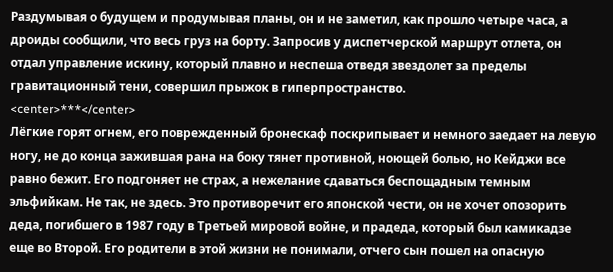Раздумывая о будущем и продумывая планы, он и не заметил, как прошло четыре часа, а дроиды сообщили, что весь груз на борту. Запросив у диспетчерской маршрут отлета, он отдал управление искину, который плавно и неспеша отведя звездолет за пределы гравитационный тени, совершил прыжок в гиперпространство.
<center>***</center>
Лёгкие горят огнем, его поврежденный бронескаф поскрипывает и немного заедает на левую ногу, не до конца зажившая рана на боку тянет противной, ноющей болью, но Кейджи все равно бежит. Его подгоняет не страх, а нежелание сдаваться беспощадным темным эльфийкам. Не так, не здесь. Это противоречит его японской чести, он не хочет опозорить деда, погибшего в 1987 году в Третьей мировой войне, и прадеда, который был камикадзе еще во Второй. Его родители в этой жизни не понимали, отчего сын пошел на опасную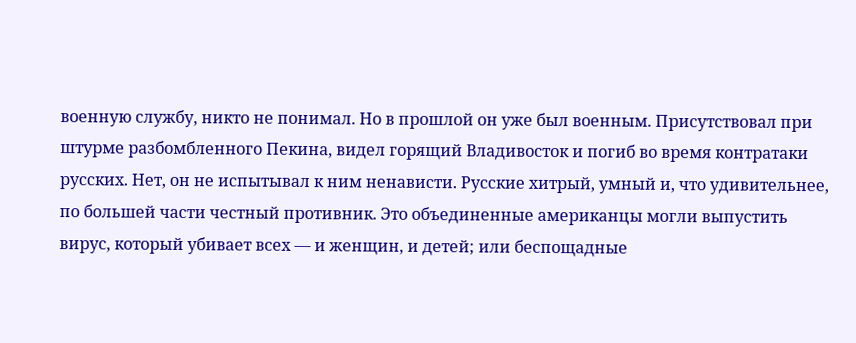военную службу, никто не понимал. Но в прошлой он уже был военным. Присутствовал при штурме разбомбленного Пекина, видел горящий Владивосток и погиб во время контратаки русских. Нет, он не испытывал к ним ненависти. Русские хитрый, умный и, что удивительнее, по большей части честный противник. Это объединенные американцы могли выпустить вирус, который убивает всех — и женщин, и детей; или беспощадные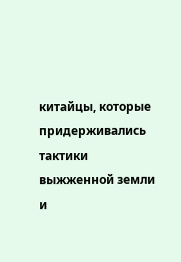китайцы, которые придерживались тактики выжженной земли и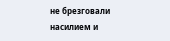не брезговали насилием и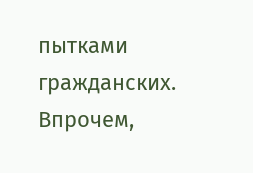пытками гражданских. Впрочем,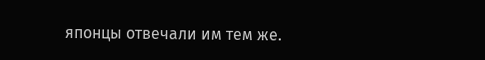японцы отвечали им тем же.